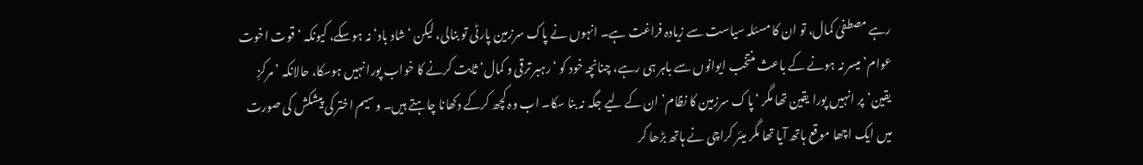رہے مصطفیٰ کمال، تو ان کا مسئلہ سیاست سے زیادہ فراغت ہے۔ انہوں نے پاک سرزمین پارٹی تو بنالی، لیکن ‘شاد باد‘ نہ ہوسکے، کیونکہ ‘قوت اخوت عوام’ میسر نہ ہونے کے باعث منتخب ایوانوں سے باہر ہی رہے، چنانچہ خود کو ‘رہبر ترقی و کمال‘ ثابت کرنے کا خواب پورا نہیں ہوسکا، حالانکہ ’مرکزِ یقین‘ پر انہیں پورا یقین تھا مگر ‘پاک سرزمین کا نظام’ ان کے لیے جگہ نہ بنا سکا۔ اب وہ کچھ کرکے دکھانا چاہتے ہیں۔ وسیم اختر کی پیشکش کی صورت میں ایک اچھا موقع ہاتھ آیا تھا مگر میئر کراچی نے ہاتھ بڑھا کر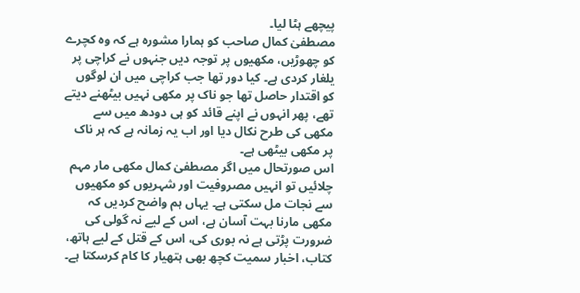پیچھے ہٹا لیا۔
مصطفیٰ کمال صاحب کو ہمارا مشورہ ہے کہ وہ کچرے کو چھوڑیں، مکھیوں پر توجہ دیں جنہوں نے کراچی پر یلغار کردی ہے۔ کیا دور تھا جب کراچی میں ان لوگوں کو اقتدار حاصل تھا جو ناک پر مکھی نہیں بیٹھنے دیتے تھے، پھر انہوں نے اپنے قائد کو ہی دودھ میں سے مکھی کی طرح نکال دیا اور اب یہ زمانہ ہے کہ ہر ناک پر مکھی بیٹھی ہے۔
اس صورتحال میں اگر مصطفیٰ کمال مکھی مار مہم چلائیں تو انہیں مصروفیت اور شہریوں کو مکھیوں سے نجات مل سکتی ہے۔ یہاں ہم واضح کردیں کہ مکھی مارنا بہت آسان ہے، اس کے لیے نہ گولی کی ضرورت پڑتی ہے نہ بوری کی، اس کے قتل کے لیے ہاتھ، کتاب، اخبار سمیت کچھ بھی ہتھیار کا کام کرسکتا ہے۔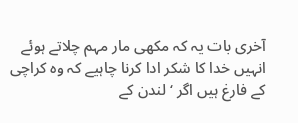آخری بات یہ کہ مکھی مار مہم چلاتے ہوئے انہیں خدا کا شکر ادا کرنا چاہیے کہ وہ کراچی کے فارغ ہیں اگر ‘لندن کے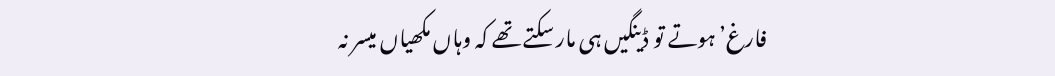فارغ’ ہوتے تو ڈینگیں ہی مار سکتے تھے کہ وہاں مکھیاں میسر نہ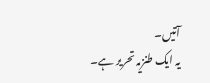آتیں۔
یہ ایک طنزیہ تحریر ہے۔